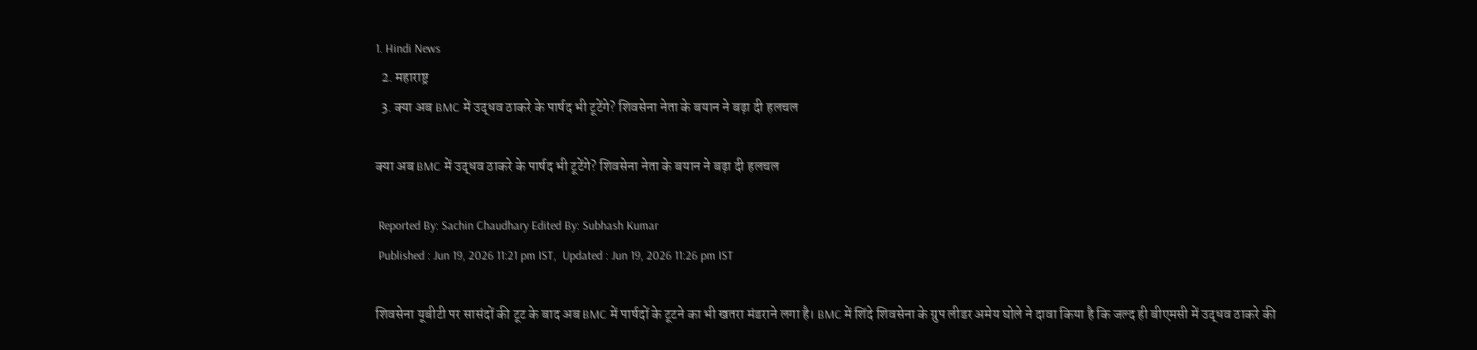1. Hindi News
  2. महाराष्ट्र
  3. क्या अब BMC में उद्धव ठाकरे के पार्षद भी टूटेंगे? शिवसेना नेता के बयान ने बढ़ा दी हलचल

क्या अब BMC में उद्धव ठाकरे के पार्षद भी टूटेंगे? शिवसेना नेता के बयान ने बढ़ा दी हलचल

 Reported By: Sachin Chaudhary Edited By: Subhash Kumar
 Published : Jun 19, 2026 11:21 pm IST,  Updated : Jun 19, 2026 11:26 pm IST

शिवसेना यूबीटी पर सासंदों की टूट के बाद अब BMC में पार्षदों के टूटने का भी खतरा मंडराने लगा है। BMC में शिंदे शिवसेना के ग्रुप लीडर अमेय घोले ने दावा किया है कि जल्द ही बीएमसी में उद्धव ठाकरे की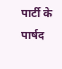पार्टी के पार्षद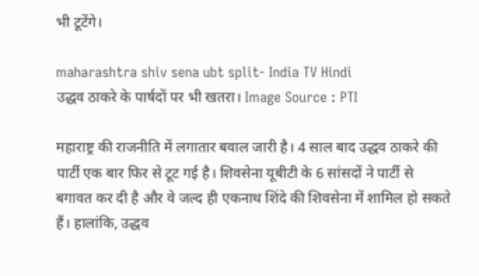भी टूटेंगे।

maharashtra shiv sena ubt split- India TV Hindi
उद्धव ठाकरे के पार्षदों पर भी खतरा। Image Source : PTI

महाराष्ट्र की राजनीति में लगातार बवाल जारी है। 4 साल बाद उद्धव ठाकरे की पार्टी एक बार फिर से टूट गई है। शिवसेना यूबीटी के 6 सांसदों ने पार्टी से बगावत कर दी है और वे जल्द ही एकनाथ शिंदे की शिवसेना में शामिल हो सकते हैं। हालांकि, उद्धव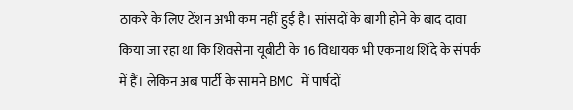ठाकरे के लिए टेंशन अभी कम नहीं हुई है। सांसदों के बागी होने के बाद दावा किया जा रहा था कि शिवसेना यूबीटी के 16 विधायक भी एकनाथ शिंदे के संपर्क में हैं। लेकिन अब पार्टी के सामने BMC में पार्षदों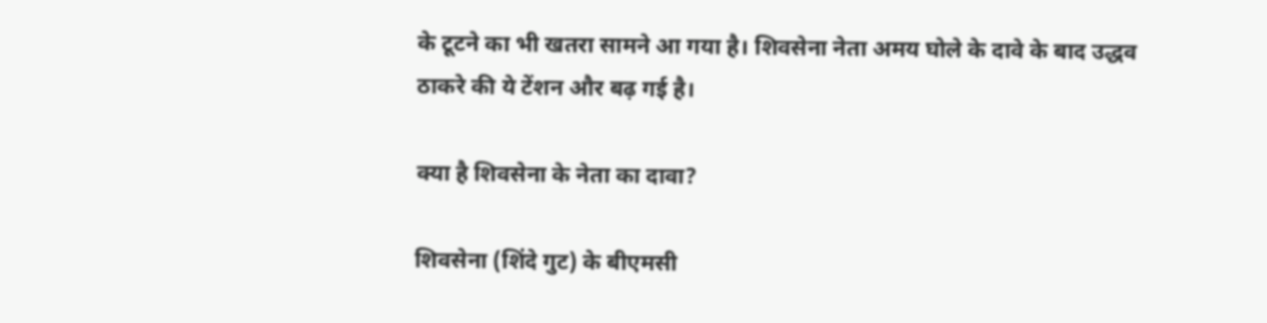के टूटने का भी खतरा सामने आ गया है। शिवसेना नेता अमय घोले के दावे के बाद उद्धव ठाकरे की ये टेंशन और बढ़ गई है।

क्या है शिवसेना के नेता का दावा?

शिवसेना (शिंदे गुट) के बीएमसी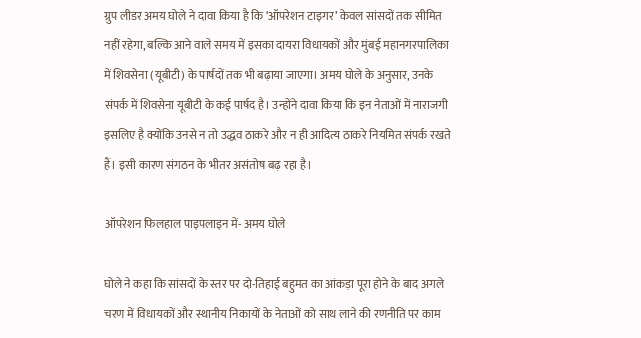ग्रुप लीडर अमय घोले ने दावा किया है कि ‘ऑपरेशन टाइगर’ केवल सांसदों तक सीमित नहीं रहेगा, बल्कि आने वाले समय में इसका दायरा विधायकों और मुंबई महानगरपालिका में शिवसेना (यूबीटी) के पार्षदों तक भी बढ़ाया जाएगा। अमय घोले के अनुसार, उनके संपर्क में शिवसेना यूबीटी के कई पार्षद है। उन्होंने दावा किया कि इन नेताओं में नाराजगी इसलिए है क्योंकि उनसे न तो उद्धव ठाकरे और न ही आदित्य ठाकरे नियमित संपर्क रखते हैं। इसी कारण संगठन के भीतर असंतोष बढ़ रहा है।

ऑपरेशन फिलहाल पाइपलाइन में- अमय घोले

घोले ने कहा कि सांसदों के स्तर पर दो-तिहाई बहुमत का आंकड़ा पूरा होने के बाद अगले चरण में विधायकों और स्थानीय निकायों के नेताओं को साथ लाने की रणनीति पर काम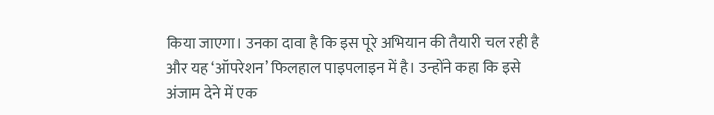किया जाएगा। उनका दावा है कि इस पूरे अभियान की तैयारी चल रही है और यह ‘ऑपरेशन’ फिलहाल पाइपलाइन में है। उन्होंने कहा कि इसे अंजाम देने में एक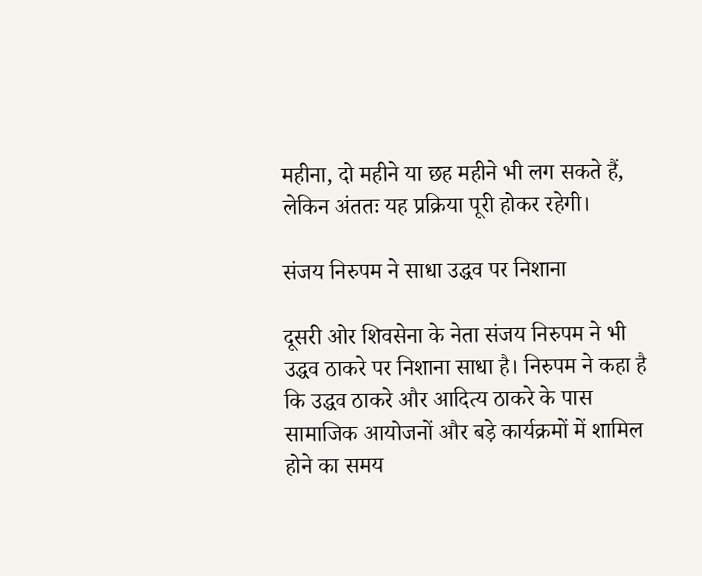महीना, दो महीने या छह महीने भी लग सकते हैं, लेकिन अंततः यह प्रक्रिया पूरी होकर रहेगी।

संजय निरुपम ने साधा उद्धव पर निशाना

दूसरी ओर शिवसेना के नेता संजय निरुपम ने भी उद्धव ठाकरे पर निशाना साधा है। निरुपम ने कहा है कि उद्धव ठाकरे और आदित्य ठाकरे के पास सामाजिक आयोजनों और बड़े कार्यक्रमों में शामिल होने का समय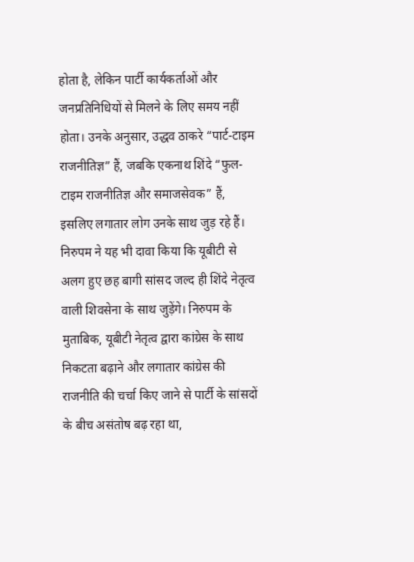होता है, लेकिन पार्टी कार्यकर्ताओं और जनप्रतिनिधियों से मिलने के लिए समय नहीं होता। उनके अनुसार, उद्धव ठाकरे “पार्ट-टाइम राजनीतिज्ञ” हैं, जबकि एकनाथ शिंदे “फुल-टाइम राजनीतिज्ञ और समाजसेवक” हैं, इसलिए लगातार लोग उनके साथ जुड़ रहे हैं। निरुपम ने यह भी दावा किया कि यूबीटी से अलग हुए छह बागी सांसद जल्द ही शिंदे नेतृत्व वाली शिवसेना के साथ जुड़ेंगे। निरुपम के मुताबिक, यूबीटी नेतृत्व द्वारा कांग्रेस के साथ निकटता बढ़ाने और लगातार कांग्रेस की राजनीति की चर्चा किए जाने से पार्टी के सांसदों के बीच असंतोष बढ़ रहा था,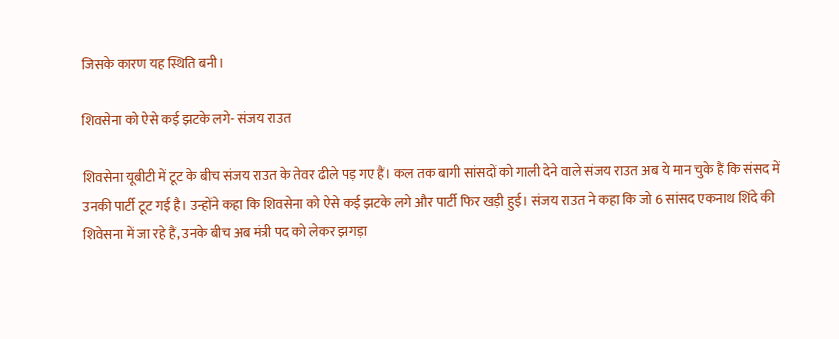जिसके कारण यह स्थिति बनी।

शिवसेना को ऐसे कई झटके लगे- संजय राउत

शिवसेना यूबीटी में टूट के बीच संजय राउत के तेवर ढीले पड़ गए हैं। कल तक बागी सांसदों को गाली देने वाले संजय राउत अब ये मान चुके हैं कि संसद में उनकी पार्टी टूट गई है। उन्होंने कहा कि शिवसेना को ऐसे कई झटके लगे और पार्टी फिर खड़ी हुई। संजय राउत ने कहा कि जो 6 सांसद एकनाथ शिंदे की शिवेसना में जा रहे हैं, उनके बीच अब मंत्री पद को लेकर झगड़ा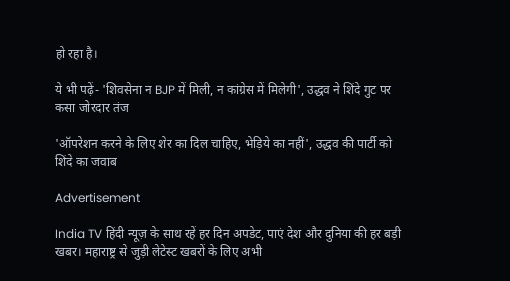हो रहा है।

ये भी पढ़ें- 'शिवसेना न BJP में मिली, न कांग्रेस में मिलेगी', उद्धव ने शिंदे गुट पर कसा जोरदार तंज

'ऑपरेशन करने के लिए शेर का दिल चाहिए, भेड़िये का नहीं', उद्धव की पार्टी को शिंदे का जवाब

Advertisement

India TV हिंदी न्यूज़ के साथ रहें हर दिन अपडेट, पाएं देश और दुनिया की हर बड़ी खबर। महाराष्ट्र से जुड़ी लेटेस्ट खबरों के लिए अभी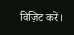विज़िट करें।